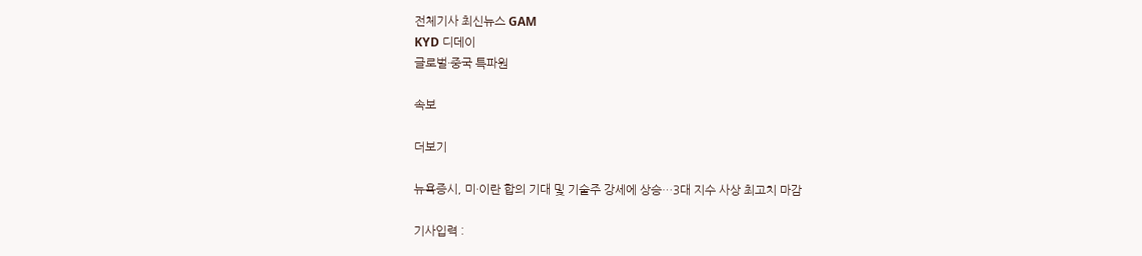전체기사 최신뉴스 GAM
KYD 디데이
글로벌·중국 특파원

속보

더보기

뉴욕증시, 미·이란 합의 기대 및 기술주 강세에 상승…3대 지수 사상 최고치 마감

기사입력 :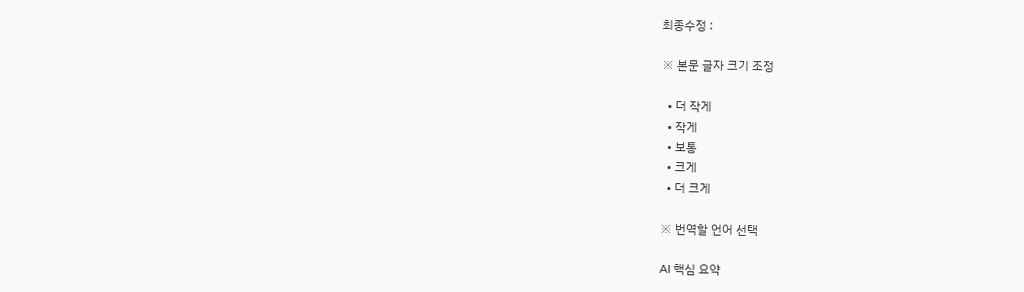최종수정 :

※ 본문 글자 크기 조정

  • 더 작게
  • 작게
  • 보통
  • 크게
  • 더 크게

※ 번역할 언어 선택

AI 핵심 요약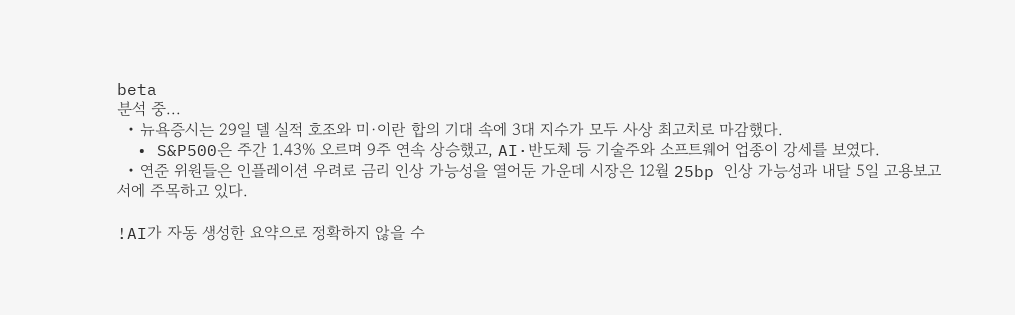beta
분석 중...
  • 뉴욕증시는 29일 델 실적 호조와 미·이란 합의 기대 속에 3대 지수가 모두 사상 최고치로 마감했다.
  • S&P500은 주간 1.43% 오르며 9주 연속 상승했고, AI·반도체 등 기술주와 소프트웨어 업종이 강세를 보였다.
  • 연준 위원들은 인플레이션 우려로 금리 인상 가능성을 열어둔 가운데 시장은 12월 25bp 인상 가능성과 내달 5일 고용보고서에 주목하고 있다.

!AI가 자동 생성한 요약으로 정확하지 않을 수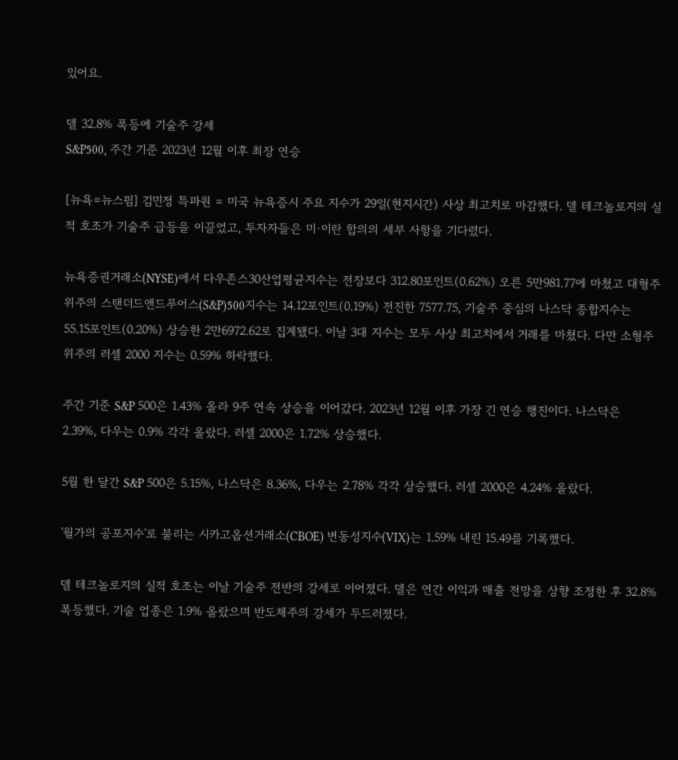있어요.

델 32.8% 폭등에 기술주 강세
S&P500, 주간 기준 2023년 12월 이후 최장 연승

[뉴욕=뉴스핌] 김민정 특파원 = 미국 뉴욕증시 주요 지수가 29일(현지시간) 사상 최고치로 마감했다. 델 테크놀로지의 실적 호조가 기술주 급등을 이끌었고, 투자자들은 미·이란 합의의 세부 사항을 기다렸다.

뉴욕증권거래소(NYSE)에서 다우존스30산업평균지수는 전장보다 312.80포인트(0.62%) 오른 5만981.77에 마쳤고 대형주 위주의 스탠더드앤드푸어스(S&P)500지수는 14.12포인트(0.19%) 전진한 7577.75, 기술주 중심의 나스닥 종합지수는 55.15포인트(0.20%) 상승한 2만6972.62로 집계됐다. 이날 3대 지수는 모두 사상 최고치에서 거래를 마쳤다. 다만 소형주 위주의 러셀 2000 지수는 0.59% 하락했다.

주간 기준 S&P 500은 1.43% 올라 9주 연속 상승을 이어갔다. 2023년 12월 이후 가장 긴 연승 행진이다. 나스닥은 2.39%, 다우는 0.9% 각각 올랐다. 러셀 2000은 1.72% 상승했다.

5월 한 달간 S&P 500은 5.15%, 나스닥은 8.36%, 다우는 2.78% 각각 상승했다. 러셀 2000은 4.24% 올랐다.

'월가의 공포지수'로 불리는 시카고옵션거래소(CBOE) 변동성지수(VIX)는 1.59% 내린 15.49를 기록했다.

델 테크놀로지의 실적 호조는 이날 기술주 전반의 강세로 이어졌다. 델은 연간 이익과 매출 전망을 상향 조정한 후 32.8% 폭등했다. 기술 업종은 1.9% 올랐으며 반도체주의 강세가 두드러졌다.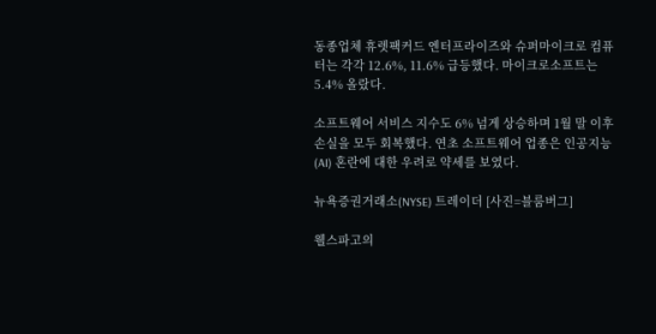동종업체 휴렛팩커드 엔터프라이즈와 슈퍼마이크로 컴퓨터는 각각 12.6%, 11.6% 급등했다. 마이크로소프트는 5.4% 올랐다.

소프트웨어 서비스 지수도 6% 넘게 상승하며 1월 말 이후 손실을 모두 회복했다. 연초 소프트웨어 업종은 인공지능(AI) 혼란에 대한 우려로 약세를 보였다.

뉴욕증권거래소(NYSE) 트레이더 [사진=블룸버그]

웰스파고의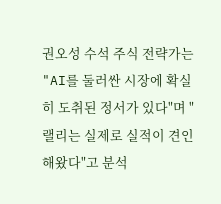권오성 수석 주식 전략가는 "AI를 둘러싼 시장에 확실히 도취된 정서가 있다"며 "랠리는 실제로 실적이 견인해왔다"고 분석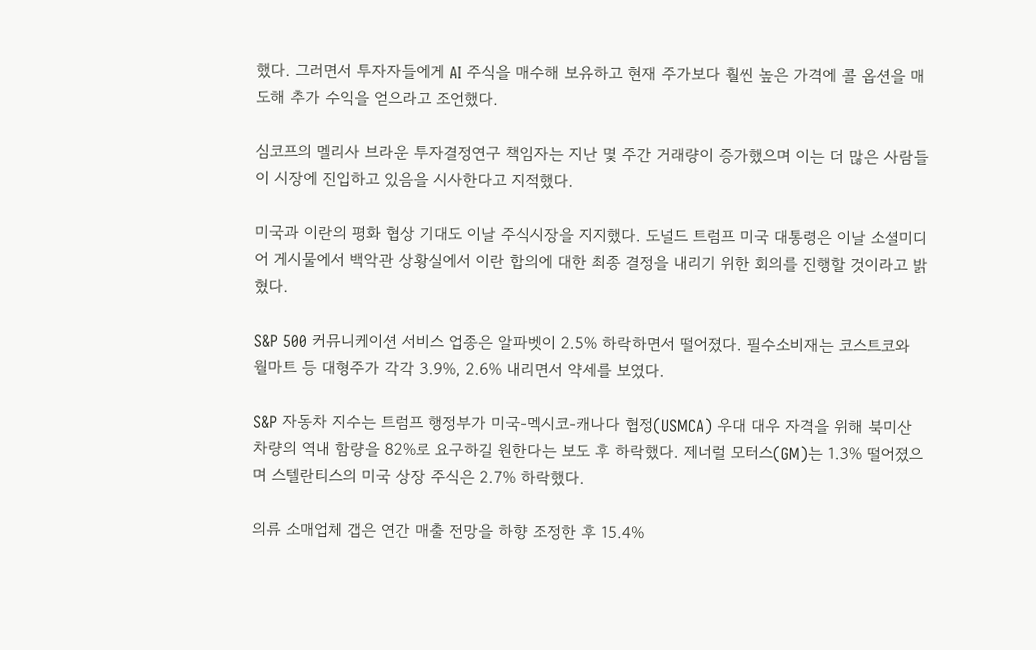했다. 그러면서 투자자들에게 AI 주식을 매수해 보유하고 현재 주가보다 훨씬 높은 가격에 콜 옵션을 매도해 추가 수익을 얻으라고 조언했다.

심코프의 멜리사 브라운 투자결정연구 책임자는 지난 몇 주간 거래량이 증가했으며 이는 더 많은 사람들이 시장에 진입하고 있음을 시사한다고 지적했다.

미국과 이란의 평화 협상 기대도 이날 주식시장을 지지했다. 도널드 트럼프 미국 대통령은 이날 소셜미디어 게시물에서 백악관 상황실에서 이란 합의에 대한 최종 결정을 내리기 위한 회의를 진행할 것이라고 밝혔다.

S&P 500 커뮤니케이션 서비스 업종은 알파벳이 2.5% 하락하면서 떨어졌다. 필수소비재는 코스트코와 월마트 등 대형주가 각각 3.9%, 2.6% 내리면서 약세를 보였다.

S&P 자동차 지수는 트럼프 행정부가 미국-멕시코-캐나다 협정(USMCA) 우대 대우 자격을 위해 북미산 차량의 역내 함량을 82%로 요구하길 원한다는 보도 후 하락했다. 제너럴 모터스(GM)는 1.3% 떨어졌으며 스텔란티스의 미국 상장 주식은 2.7% 하락했다.

의류 소매업체 갭은 연간 매출 전망을 하향 조정한 후 15.4%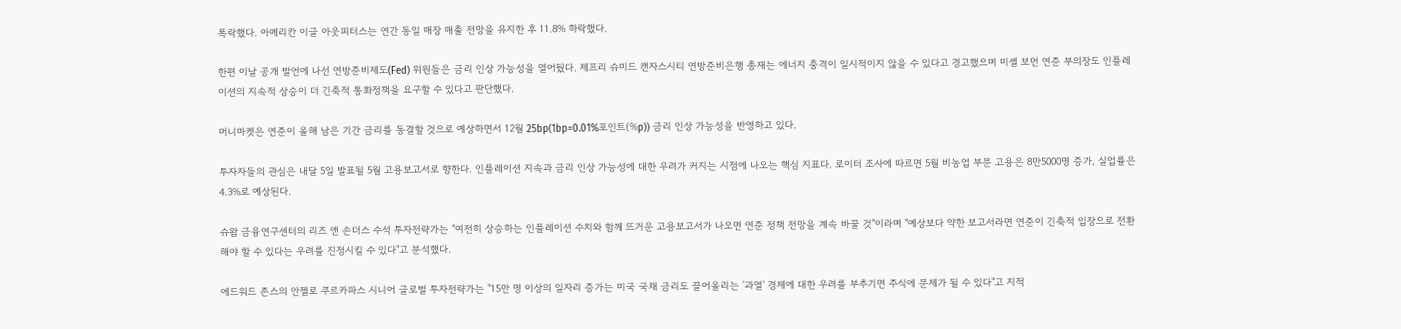폭락했다. 아메리칸 이글 아웃피터스는 연간 동일 매장 매출 전망을 유지한 후 11.8% 하락했다.

한편 이날 공개 발언에 나선 연방준비제도(Fed) 위원들은 금리 인상 가능성을 열어뒀다. 제프리 슈미드 캔자스시티 연방준비은행 총재는 에너지 충격이 일시적이지 않을 수 있다고 경고했으며 미셸 보먼 연준 부의장도 인플레이션의 지속적 상승이 더 긴축적 통화정책을 요구할 수 있다고 판단했다.

머니마켓은 연준이 올해 남은 기간 금리를 동결할 것으로 예상하면서 12월 25bp(1bp=0.01%포인트(%p)) 금리 인상 가능성을 반영하고 있다.

투자자들의 관심은 내달 5일 발표될 5월 고용보고서로 향한다. 인플레이션 지속과 금리 인상 가능성에 대한 우려가 커지는 시점에 나오는 핵심 지표다. 로이터 조사에 따르면 5월 비농업 부문 고용은 8만5000명 증가, 실업률은 4.3%로 예상된다.

슈왑 금융연구센터의 리즈 앤 손더스 수석 투자전략가는 "여전히 상승하는 인플레이션 수치와 함께 뜨거운 고용보고서가 나오면 연준 정책 전망을 계속 바꿀 것"이라며 "예상보다 약한 보고서라면 연준이 긴축적 입장으로 전환해야 할 수 있다는 우려를 진정시킬 수 있다"고 분석했다.

에드워드 존스의 안젤로 쿠르카파스 시니어 글로벌 투자전략가는 "15만 명 이상의 일자리 증가는 미국 국채 금리도 끌어올리는 '과열' 경제에 대한 우려를 부추기면 주식에 문제가 될 수 있다"고 지적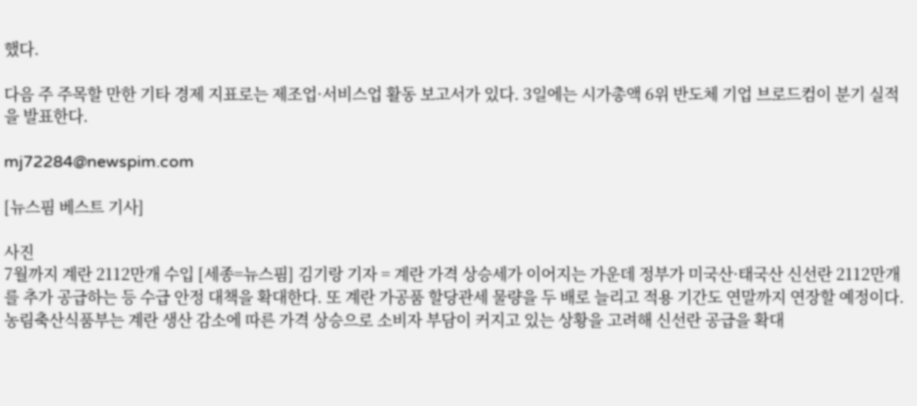했다.

다음 주 주목할 만한 기타 경제 지표로는 제조업·서비스업 활동 보고서가 있다. 3일에는 시가총액 6위 반도체 기업 브로드컴이 분기 실적을 발표한다.

mj72284@newspim.com

[뉴스핌 베스트 기사]

사진
7월까지 계란 2112만개 수입 [세종=뉴스핌] 김기랑 기자 = 계란 가격 상승세가 이어지는 가운데 정부가 미국산·태국산 신선란 2112만개를 추가 공급하는 등 수급 안정 대책을 확대한다. 또 계란 가공품 할당관세 물량을 두 배로 늘리고 적용 기간도 연말까지 연장할 예정이다. 농림축산식품부는 계란 생산 감소에 따른 가격 상승으로 소비자 부담이 커지고 있는 상황을 고려해 신선란 공급을 확대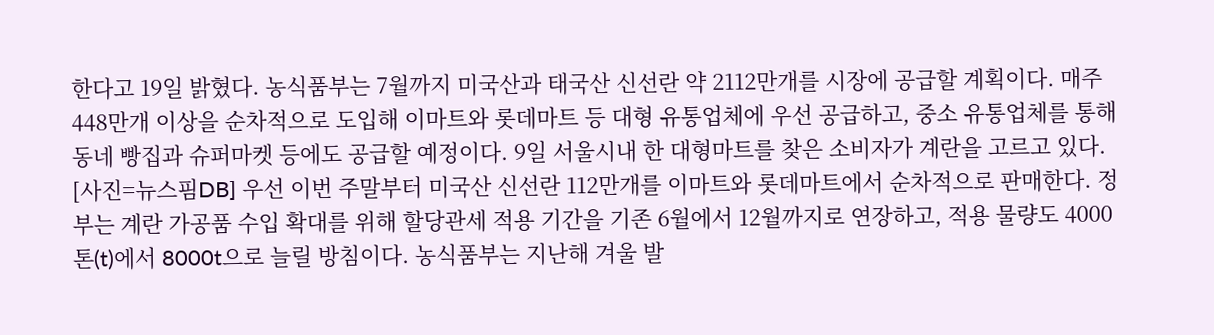한다고 19일 밝혔다. 농식품부는 7월까지 미국산과 태국산 신선란 약 2112만개를 시장에 공급할 계획이다. 매주 448만개 이상을 순차적으로 도입해 이마트와 롯데마트 등 대형 유통업체에 우선 공급하고, 중소 유통업체를 통해 동네 빵집과 슈퍼마켓 등에도 공급할 예정이다. 9일 서울시내 한 대형마트를 찾은 소비자가 계란을 고르고 있다. [사진=뉴스핌DB] 우선 이번 주말부터 미국산 신선란 112만개를 이마트와 롯데마트에서 순차적으로 판매한다. 정부는 계란 가공품 수입 확대를 위해 할당관세 적용 기간을 기존 6월에서 12월까지로 연장하고, 적용 물량도 4000톤(t)에서 8000t으로 늘릴 방침이다. 농식품부는 지난해 겨울 발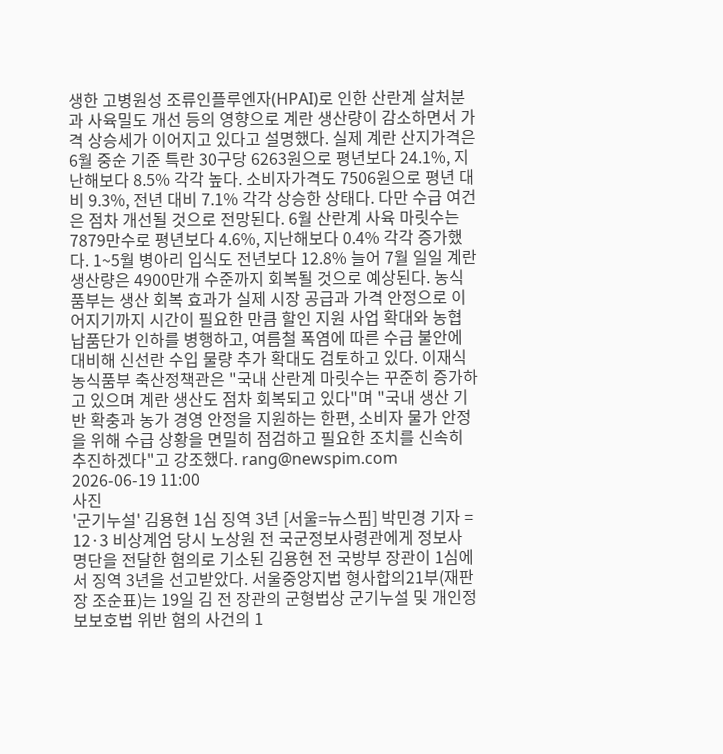생한 고병원성 조류인플루엔자(HPAI)로 인한 산란계 살처분과 사육밀도 개선 등의 영향으로 계란 생산량이 감소하면서 가격 상승세가 이어지고 있다고 설명했다. 실제 계란 산지가격은 6월 중순 기준 특란 30구당 6263원으로 평년보다 24.1%, 지난해보다 8.5% 각각 높다. 소비자가격도 7506원으로 평년 대비 9.3%, 전년 대비 7.1% 각각 상승한 상태다. 다만 수급 여건은 점차 개선될 것으로 전망된다. 6월 산란계 사육 마릿수는 7879만수로 평년보다 4.6%, 지난해보다 0.4% 각각 증가했다. 1~5월 병아리 입식도 전년보다 12.8% 늘어 7월 일일 계란 생산량은 4900만개 수준까지 회복될 것으로 예상된다. 농식품부는 생산 회복 효과가 실제 시장 공급과 가격 안정으로 이어지기까지 시간이 필요한 만큼 할인 지원 사업 확대와 농협 납품단가 인하를 병행하고, 여름철 폭염에 따른 수급 불안에 대비해 신선란 수입 물량 추가 확대도 검토하고 있다. 이재식 농식품부 축산정책관은 "국내 산란계 마릿수는 꾸준히 증가하고 있으며 계란 생산도 점차 회복되고 있다"며 "국내 생산 기반 확충과 농가 경영 안정을 지원하는 한편, 소비자 물가 안정을 위해 수급 상황을 면밀히 점검하고 필요한 조치를 신속히 추진하겠다"고 강조했다. rang@newspim.com  2026-06-19 11:00
사진
'군기누설' 김용현 1심 징역 3년 [서울=뉴스핌] 박민경 기자 = 12·3 비상계엄 당시 노상원 전 국군정보사령관에게 정보사 명단을 전달한 혐의로 기소된 김용현 전 국방부 장관이 1심에서 징역 3년을 선고받았다. 서울중앙지법 형사합의21부(재판장 조순표)는 19일 김 전 장관의 군형법상 군기누설 및 개인정보보호법 위반 혐의 사건의 1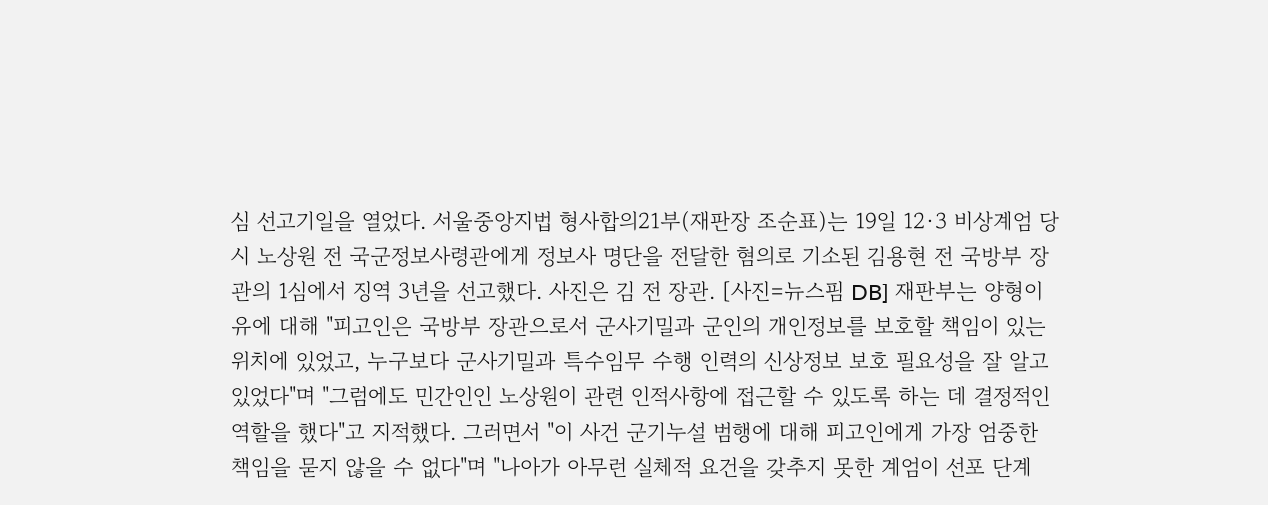심 선고기일을 열었다. 서울중앙지법 형사합의21부(재판장 조순표)는 19일 12·3 비상계엄 당시 노상원 전 국군정보사령관에게 정보사 명단을 전달한 혐의로 기소된 김용현 전 국방부 장관의 1심에서 징역 3년을 선고했다. 사진은 김 전 장관. [사진=뉴스핌 DB] 재판부는 양형이유에 대해 "피고인은 국방부 장관으로서 군사기밀과 군인의 개인정보를 보호할 책임이 있는 위치에 있었고, 누구보다 군사기밀과 특수임무 수행 인력의 신상정보 보호 필요성을 잘 알고 있었다"며 "그럼에도 민간인인 노상원이 관련 인적사항에 접근할 수 있도록 하는 데 결정적인 역할을 했다"고 지적했다. 그러면서 "이 사건 군기누설 범행에 대해 피고인에게 가장 엄중한 책임을 묻지 않을 수 없다"며 "나아가 아무런 실체적 요건을 갖추지 못한 계엄이 선포 단계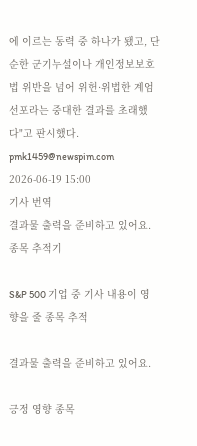에 이르는 동력 중 하나가 됐고, 단순한 군기누설이나 개인정보보호법 위반을 넘어 위헌·위법한 계엄 선포라는 중대한 결과를 초래했다"고 판시했다.  pmk1459@newspim.com 2026-06-19 15:00
기사 번역
결과물 출력을 준비하고 있어요.
종목 추적기

S&P 500 기업 중 기사 내용이 영향을 줄 종목 추적

결과물 출력을 준비하고 있어요.

긍정 영향 종목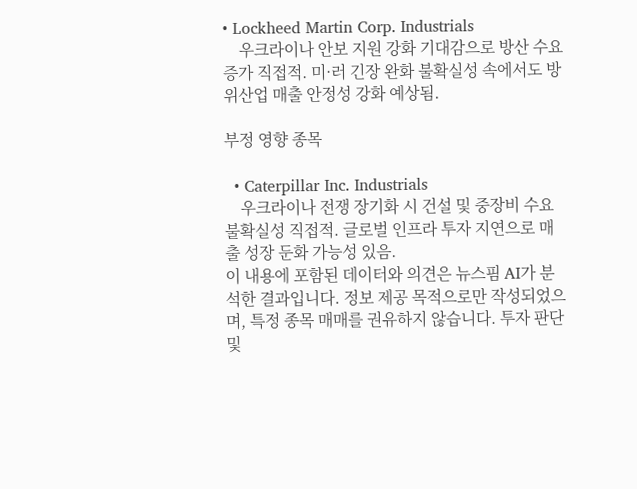• Lockheed Martin Corp. Industrials
    우크라이나 안보 지원 강화 기대감으로 방산 수요 증가 직접적. 미·러 긴장 완화 불확실성 속에서도 방위산업 매출 안정성 강화 예상됨.

부정 영향 종목

  • Caterpillar Inc. Industrials
    우크라이나 전쟁 장기화 시 건설 및 중장비 수요 불확실성 직접적. 글로벌 인프라 투자 지연으로 매출 성장 둔화 가능성 있음.
이 내용에 포함된 데이터와 의견은 뉴스핌 AI가 분석한 결과입니다. 정보 제공 목적으로만 작성되었으며, 특정 종목 매매를 권유하지 않습니다. 투자 판단 및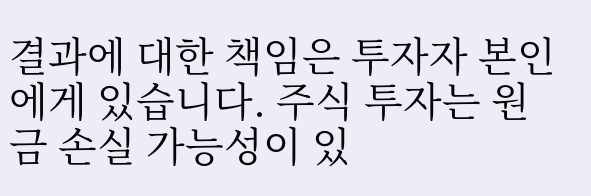결과에 대한 책임은 투자자 본인에게 있습니다. 주식 투자는 원금 손실 가능성이 있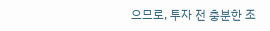으므로, 투자 전 충분한 조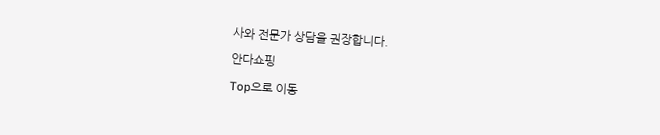사와 전문가 상담을 권장합니다.
안다쇼핑
Top으로 이동